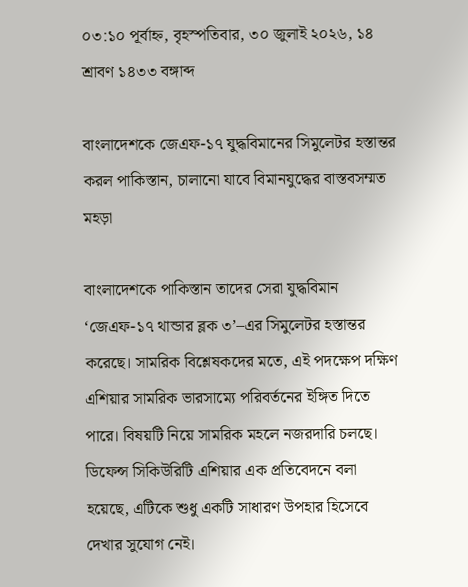০৩:১০ পূর্বাহ্ন, বৃহস্পতিবার, ৩০ জুলাই ২০২৬, ১৪ শ্রাবণ ১৪৩৩ বঙ্গাব্দ

বাংলাদেশকে জেএফ-১৭ যুদ্ধবিমানের সিমুলেটর হস্তান্তর করল পাকিস্তান, চালানো যাবে বিমানযুদ্ধের বাস্তবসম্মত মহড়া

বাংলাদেশকে পাকিস্তান তাদের সেরা যুদ্ধবিমান ‘জেএফ-১৭ থান্ডার ব্লক ৩’–এর সিমুলেটর হস্তান্তর করেছে। সামরিক বিশ্লেষকদের মতে, এই পদক্ষেপ দক্ষিণ এশিয়ার সামরিক ভারসাম্যে পরিবর্তনের ইঙ্গিত দিতে পারে। বিষয়টি নিয়ে সামরিক মহলে নজরদারি চলছে। ডিফেন্স সিকিউরিটি এশিয়ার এক প্রতিবেদনে বলা হয়েছে, এটিকে শুধু একটি সাধারণ উপহার হিসেবে দেখার সুযোগ নেই।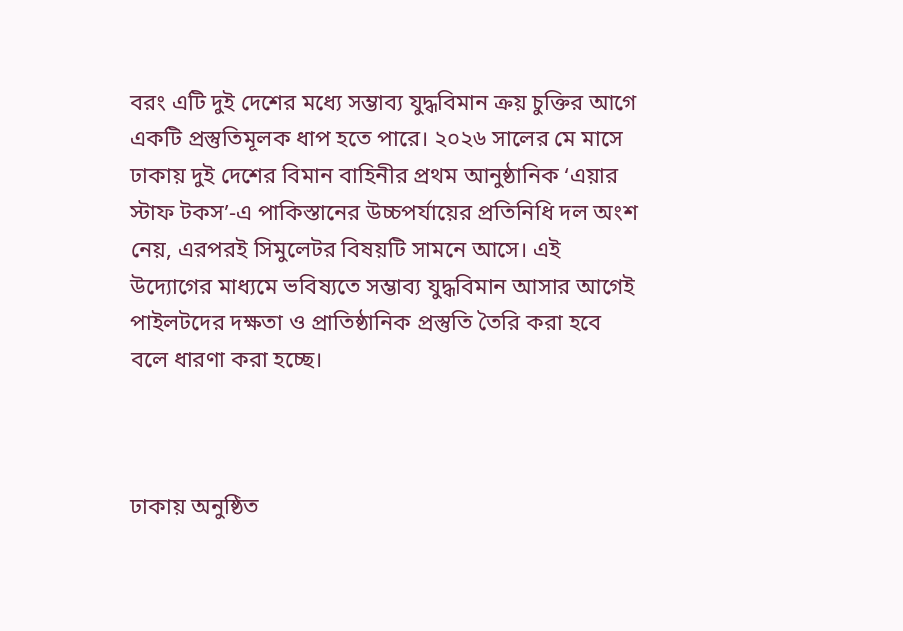বরং এটি দুই দেশের মধ্যে সম্ভাব্য যুদ্ধবিমান ক্রয় চুক্তির আগে একটি প্রস্তুতিমূলক ধাপ হতে পারে। ২০২৬ সালের মে মাসে ঢাকায় দুই দেশের বিমান বাহিনীর প্রথম আনুষ্ঠানিক ‘এয়ার স্টাফ টকস’-এ পাকিস্তানের উচ্চপর্যায়ের প্রতিনিধি দল অংশ নেয়, এরপরই সিমুলেটর বিষয়টি সামনে আসে। এই উদ্যোগের মাধ্যমে ভবিষ্যতে সম্ভাব্য যুদ্ধবিমান আসার আগেই পাইলটদের দক্ষতা ও প্রাতিষ্ঠানিক প্রস্তুতি তৈরি করা হবে বলে ধারণা করা হচ্ছে।



ঢাকায় অনুষ্ঠিত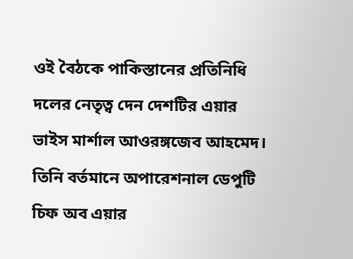ওই বৈঠকে পাকিস্তানের প্রতিনিধি দলের নেতৃত্ব দেন দেশটির এয়ার ভাইস মার্শাল আওরঙ্গজেব আহমেদ। তিনি বর্তমানে অপারেশনাল ডেপুটি চিফ অব এয়ার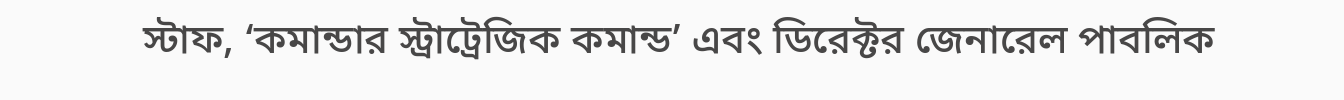স্টাফ, ‘কমান্ডার স্ট্রাট্রেজিক কমান্ড’ এবং ডিরেক্টর জেনারেল পাবলিক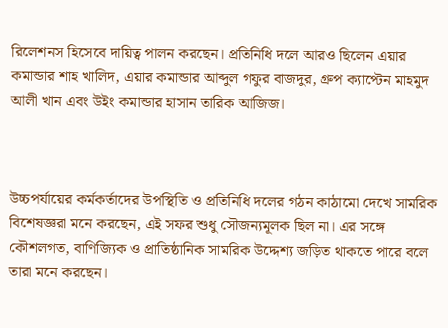রিলেশনস হিসেবে দায়িত্ব পালন করছেন। প্রতিনিধি দলে আরও ছিলেন এয়ার কমান্ডার শাহ খালিদ, এয়ার কমান্ডার আব্দুল গফুর বাজদুর, গ্রুপ ক্যাপ্টেন মাহমুদ আলী খান এবং উইং কমান্ডার হাসান তারিক আজিজ।



উচ্চপর্যায়ের কর্মকর্তাদের উপস্থিতি ও প্রতিনিধি দলের গঠন কাঠামো দেখে সামরিক বিশেষজ্ঞরা মনে করছেন, এই সফর শুধু সৌজন্যমূলক ছিল না। এর সঙ্গে কৌশলগত, বাণিজ্যিক ও প্রাতিষ্ঠানিক সামরিক উদ্দেশ্য জড়িত থাকতে পারে বলে তারা মনে করছেন।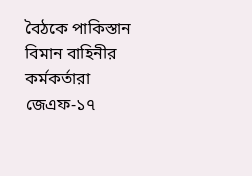বৈঠকে পাকিস্তান বিমান বাহিনীর কর্মকর্তারা জেএফ-১৭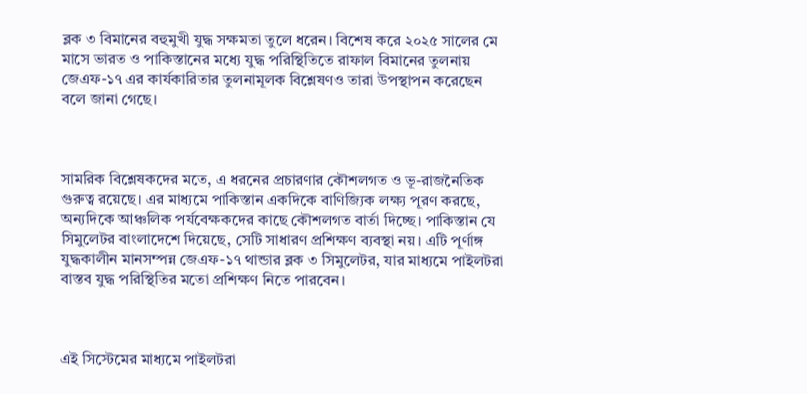ব্লক ৩ বিমানের বহুমুখী যুদ্ধ সক্ষমতা তুলে ধরেন। বিশেষ করে ২০২৫ সালের মে মাসে ভারত ও পাকিস্তানের মধ্যে যুদ্ধ পরিস্থিতিতে রাফাল বিমানের তুলনায় জেএফ-১৭ এর কার্যকারিতার তুলনামূলক বিশ্লেষণও তারা উপস্থাপন করেছেন বলে জানা গেছে।



সামরিক বিশ্লেষকদের মতে, এ ধরনের প্রচারণার কৌশলগত ও ভূ-রাজনৈতিক গুরুত্ব রয়েছে। এর মাধ্যমে পাকিস্তান একদিকে বাণিজ্যিক লক্ষ্য পূরণ করছে, অন্যদিকে আঞ্চলিক পর্যবেক্ষকদের কাছে কৌশলগত বার্তা দিচ্ছে। পাকিস্তান যে সিমুলেটর বাংলাদেশে দিয়েছে, সেটি সাধারণ প্রশিক্ষণ ব্যবস্থা নয়। এটি পূর্ণাঙ্গ যুদ্ধকালীন মানসম্পন্ন জেএফ-১৭ থান্ডার ব্লক ৩ সিমুলেটর, যার মাধ্যমে পাইলটরা বাস্তব যুদ্ধ পরিস্থিতির মতো প্রশিক্ষণ নিতে পারবেন।



এই সিস্টেমের মাধ্যমে পাইলটরা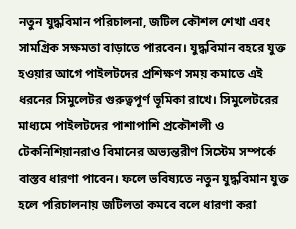নতুন যুদ্ধবিমান পরিচালনা, জটিল কৌশল শেখা এবং সামগ্রিক সক্ষমতা বাড়াতে পারবেন। যুদ্ধবিমান বহরে যুক্ত হওয়ার আগে পাইলটদের প্রশিক্ষণ সময় কমাতে এই ধরনের সিমুলেটর গুরুত্বপূর্ণ ভূমিকা রাখে। সিমুলেটরের মাধ্যমে পাইলটদের পাশাপাশি প্রকৌশলী ও টেকনিশিয়ানরাও বিমানের অভ্যন্তরীণ সিস্টেম সম্পর্কে বাস্তব ধারণা পাবেন। ফলে ভবিষ্যতে নতুন যুদ্ধবিমান যুক্ত হলে পরিচালনায় জটিলতা কমবে বলে ধারণা করা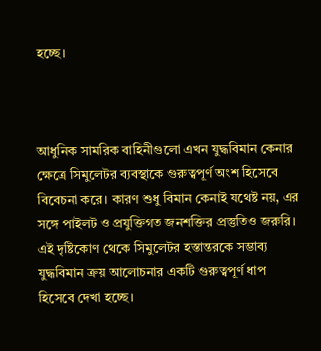হচ্ছে।



আধুনিক সামরিক বাহিনীগুলো এখন যুদ্ধবিমান কেনার ক্ষেত্রে সিমুলেটর ব্যবস্থাকে গুরুত্বপূর্ণ অংশ হিসেবে বিবেচনা করে। কারণ শুধু বিমান কেনাই যথেষ্ট নয়, এর সঙ্গে পাইলট ও প্রযুক্তিগত জনশক্তির প্রস্তুতিও জরুরি। এই দৃষ্টিকোণ থেকে সিমুলেটর হস্তান্তরকে সম্ভাব্য যুদ্ধবিমান ক্রয় আলোচনার একটি গুরুত্বপূর্ণ ধাপ হিসেবে দেখা হচ্ছে।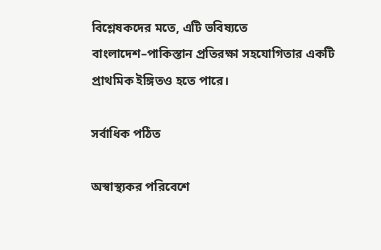বিশ্লেষকদের মতে, এটি ভবিষ্যতে বাংলাদেশ–পাকিস্তান প্রতিরক্ষা সহযোগিতার একটি প্রাথমিক ইঙ্গিতও হতে পারে।

সর্বাধিক পঠিত

অস্বাস্থ্যকর পরিবেশে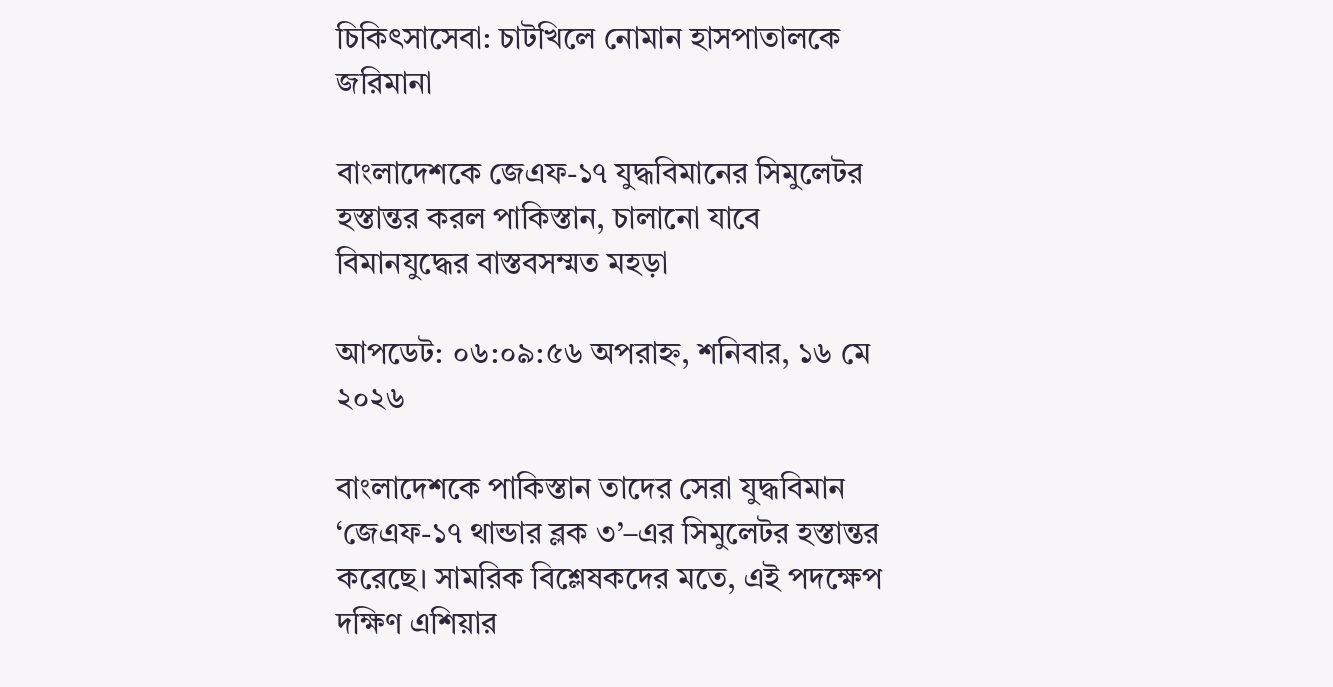চিকিৎসাসেবা: চাটখিলে নোমান হাসপাতালকে জরিমানা

বাংলাদেশকে জেএফ-১৭ যুদ্ধবিমানের সিমুলেটর হস্তান্তর করল পাকিস্তান, চালানো যাবে বিমানযুদ্ধের বাস্তবসম্মত মহড়া

আপডেট: ০৬:০৯:৫৬ অপরাহ্ন, শনিবার, ১৬ মে ২০২৬

বাংলাদেশকে পাকিস্তান তাদের সেরা যুদ্ধবিমান ‘জেএফ-১৭ থান্ডার ব্লক ৩’–এর সিমুলেটর হস্তান্তর করেছে। সামরিক বিশ্লেষকদের মতে, এই পদক্ষেপ দক্ষিণ এশিয়ার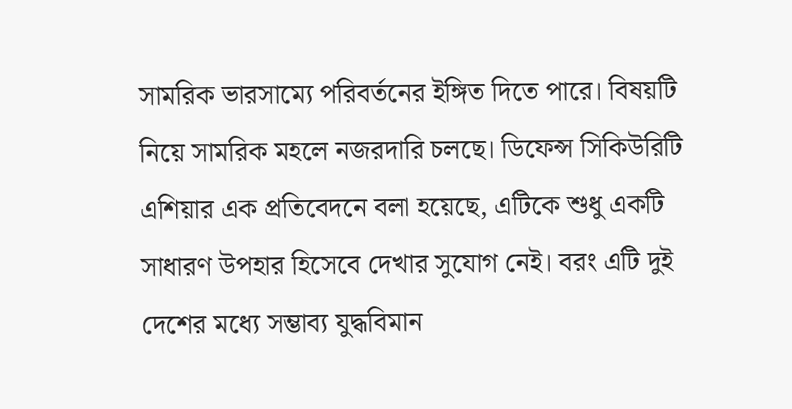সামরিক ভারসাম্যে পরিবর্তনের ইঙ্গিত দিতে পারে। বিষয়টি নিয়ে সামরিক মহলে নজরদারি চলছে। ডিফেন্স সিকিউরিটি এশিয়ার এক প্রতিবেদনে বলা হয়েছে, এটিকে শুধু একটি সাধারণ উপহার হিসেবে দেখার সুযোগ নেই। বরং এটি দুই দেশের মধ্যে সম্ভাব্য যুদ্ধবিমান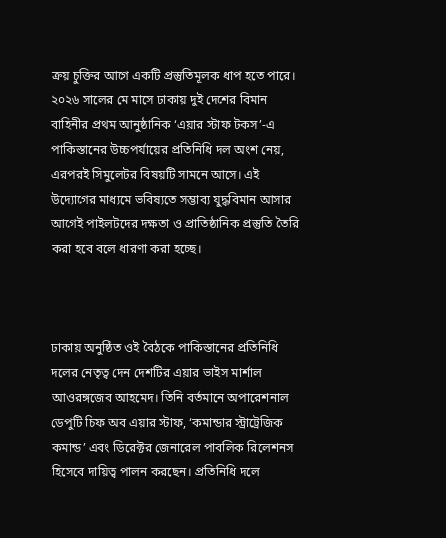ক্রয় চুক্তির আগে একটি প্রস্তুতিমূলক ধাপ হতে পারে। ২০২৬ সালের মে মাসে ঢাকায় দুই দেশের বিমান বাহিনীর প্রথম আনুষ্ঠানিক ‘এয়ার স্টাফ টকস’-এ পাকিস্তানের উচ্চপর্যায়ের প্রতিনিধি দল অংশ নেয়, এরপরই সিমুলেটর বিষয়টি সামনে আসে। এই উদ্যোগের মাধ্যমে ভবিষ্যতে সম্ভাব্য যুদ্ধবিমান আসার আগেই পাইলটদের দক্ষতা ও প্রাতিষ্ঠানিক প্রস্তুতি তৈরি করা হবে বলে ধারণা করা হচ্ছে।



ঢাকায় অনুষ্ঠিত ওই বৈঠকে পাকিস্তানের প্রতিনিধি দলের নেতৃত্ব দেন দেশটির এয়ার ভাইস মার্শাল আওরঙ্গজেব আহমেদ। তিনি বর্তমানে অপারেশনাল ডেপুটি চিফ অব এয়ার স্টাফ, ‘কমান্ডার স্ট্রাট্রেজিক কমান্ড’ এবং ডিরেক্টর জেনারেল পাবলিক রিলেশনস হিসেবে দায়িত্ব পালন করছেন। প্রতিনিধি দলে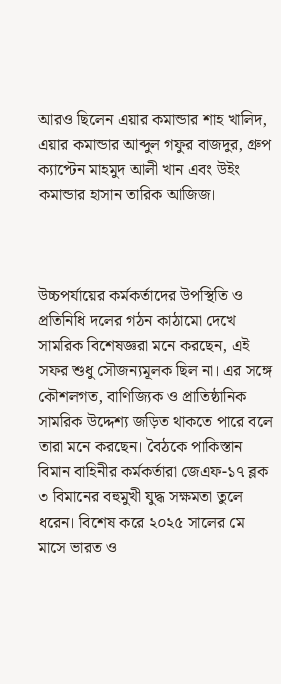আরও ছিলেন এয়ার কমান্ডার শাহ খালিদ, এয়ার কমান্ডার আব্দুল গফুর বাজদুর, গ্রুপ ক্যাপ্টেন মাহমুদ আলী খান এবং উইং কমান্ডার হাসান তারিক আজিজ।



উচ্চপর্যায়ের কর্মকর্তাদের উপস্থিতি ও প্রতিনিধি দলের গঠন কাঠামো দেখে সামরিক বিশেষজ্ঞরা মনে করছেন, এই সফর শুধু সৌজন্যমূলক ছিল না। এর সঙ্গে কৌশলগত, বাণিজ্যিক ও প্রাতিষ্ঠানিক সামরিক উদ্দেশ্য জড়িত থাকতে পারে বলে তারা মনে করছেন। বৈঠকে পাকিস্তান বিমান বাহিনীর কর্মকর্তারা জেএফ-১৭ ব্লক ৩ বিমানের বহুমুখী যুদ্ধ সক্ষমতা তুলে ধরেন। বিশেষ করে ২০২৫ সালের মে মাসে ভারত ও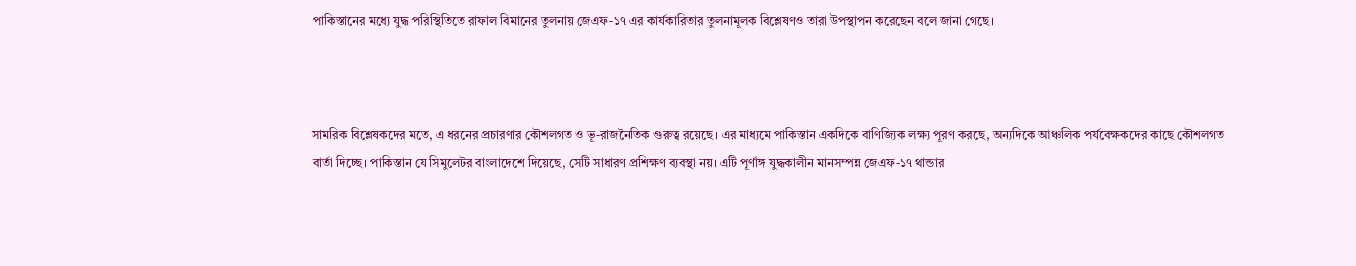পাকিস্তানের মধ্যে যুদ্ধ পরিস্থিতিতে রাফাল বিমানের তুলনায় জেএফ-১৭ এর কার্যকারিতার তুলনামূলক বিশ্লেষণও তারা উপস্থাপন করেছেন বলে জানা গেছে।



সামরিক বিশ্লেষকদের মতে, এ ধরনের প্রচারণার কৌশলগত ও ভূ-রাজনৈতিক গুরুত্ব রয়েছে। এর মাধ্যমে পাকিস্তান একদিকে বাণিজ্যিক লক্ষ্য পূরণ করছে, অন্যদিকে আঞ্চলিক পর্যবেক্ষকদের কাছে কৌশলগত বার্তা দিচ্ছে। পাকিস্তান যে সিমুলেটর বাংলাদেশে দিয়েছে, সেটি সাধারণ প্রশিক্ষণ ব্যবস্থা নয়। এটি পূর্ণাঙ্গ যুদ্ধকালীন মানসম্পন্ন জেএফ-১৭ থান্ডার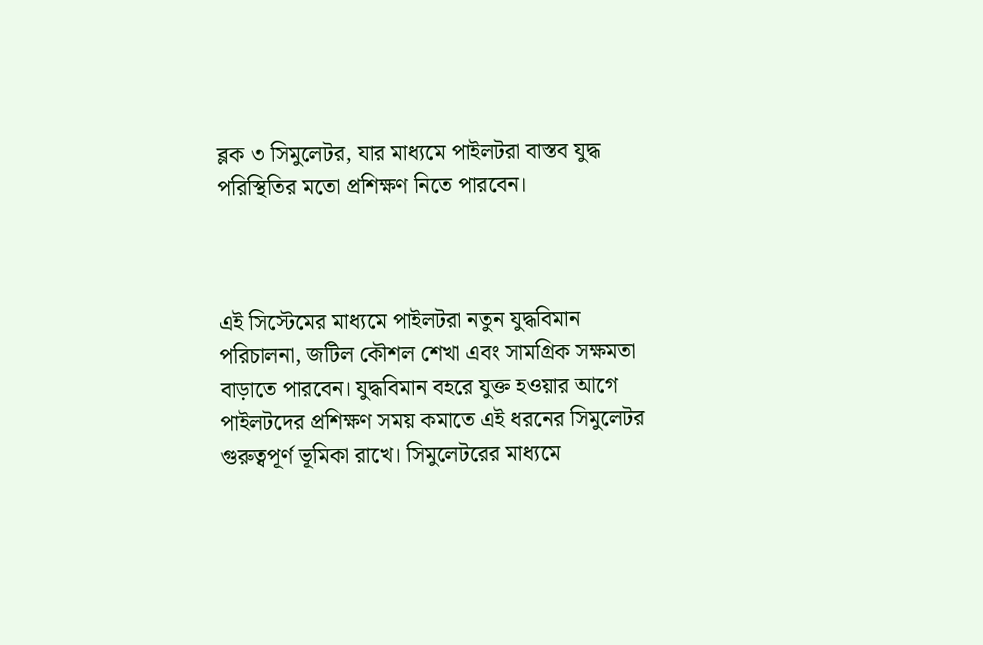ব্লক ৩ সিমুলেটর, যার মাধ্যমে পাইলটরা বাস্তব যুদ্ধ পরিস্থিতির মতো প্রশিক্ষণ নিতে পারবেন।



এই সিস্টেমের মাধ্যমে পাইলটরা নতুন যুদ্ধবিমান পরিচালনা, জটিল কৌশল শেখা এবং সামগ্রিক সক্ষমতা বাড়াতে পারবেন। যুদ্ধবিমান বহরে যুক্ত হওয়ার আগে পাইলটদের প্রশিক্ষণ সময় কমাতে এই ধরনের সিমুলেটর গুরুত্বপূর্ণ ভূমিকা রাখে। সিমুলেটরের মাধ্যমে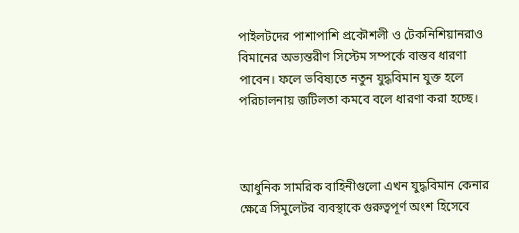পাইলটদের পাশাপাশি প্রকৌশলী ও টেকনিশিয়ানরাও বিমানের অভ্যন্তরীণ সিস্টেম সম্পর্কে বাস্তব ধারণা পাবেন। ফলে ভবিষ্যতে নতুন যুদ্ধবিমান যুক্ত হলে পরিচালনায় জটিলতা কমবে বলে ধারণা করা হচ্ছে।



আধুনিক সামরিক বাহিনীগুলো এখন যুদ্ধবিমান কেনার ক্ষেত্রে সিমুলেটর ব্যবস্থাকে গুরুত্বপূর্ণ অংশ হিসেবে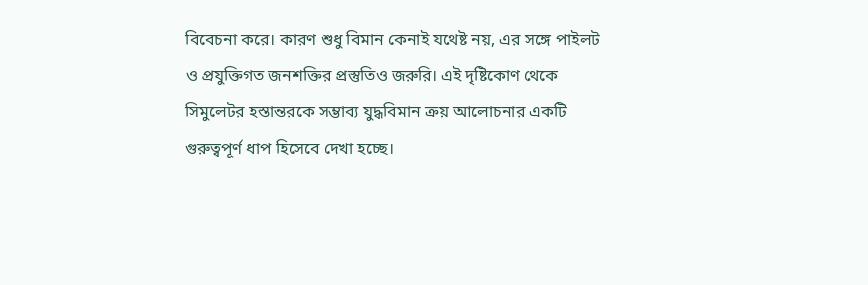বিবেচনা করে। কারণ শুধু বিমান কেনাই যথেষ্ট নয়, এর সঙ্গে পাইলট ও প্রযুক্তিগত জনশক্তির প্রস্তুতিও জরুরি। এই দৃষ্টিকোণ থেকে সিমুলেটর হস্তান্তরকে সম্ভাব্য যুদ্ধবিমান ক্রয় আলোচনার একটি গুরুত্বপূর্ণ ধাপ হিসেবে দেখা হচ্ছে।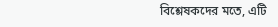বিশ্লেষকদের মতে, এটি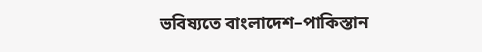ভবিষ্যতে বাংলাদেশ–পাকিস্তান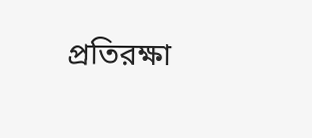প্রতিরক্ষা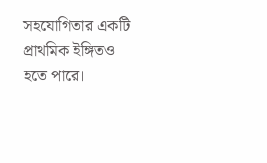সহযোগিতার একটি প্রাথমিক ইঙ্গিতও হতে পারে।